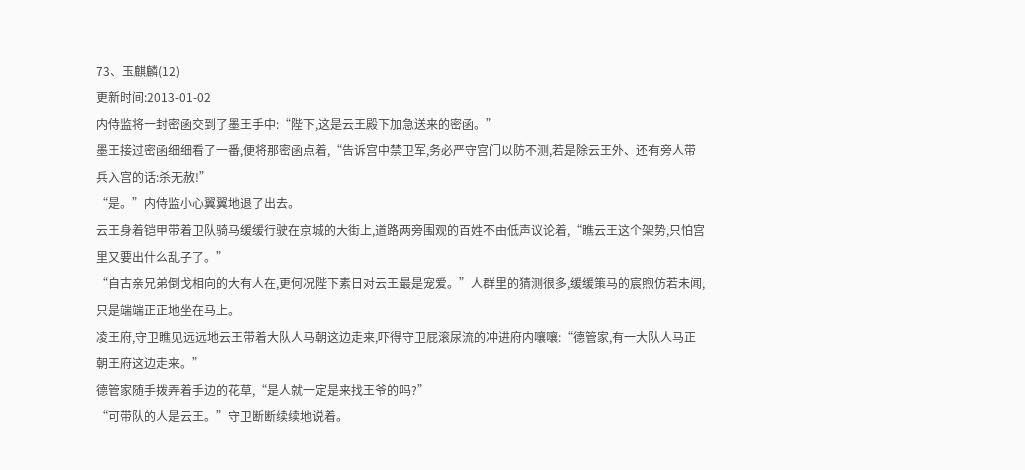73、玉麒麟(12)
更新时间:2013-01-02
内侍监将一封密函交到了墨王手中:“陛下,这是云王殿下加急送来的密函。”
墨王接过密函细细看了一番,便将那密函点着,“告诉宫中禁卫军,务必严守宫门以防不测,若是除云王外、还有旁人带兵入宫的话:杀无赦!”
“是。”内侍监小心翼翼地退了出去。
云王身着铠甲带着卫队骑马缓缓行驶在京城的大街上,道路两旁围观的百姓不由低声议论着,“瞧云王这个架势,只怕宫里又要出什么乱子了。”
“自古亲兄弟倒戈相向的大有人在,更何况陛下素日对云王最是宠爱。”人群里的猜测很多,缓缓策马的宸煦仿若未闻,只是端端正正地坐在马上。
凌王府,守卫瞧见远远地云王带着大队人马朝这边走来,吓得守卫屁滚尿流的冲进府内嚷嚷:“德管家,有一大队人马正朝王府这边走来。”
德管家随手拨弄着手边的花草,“是人就一定是来找王爷的吗?”
“可带队的人是云王。”守卫断断续续地说着。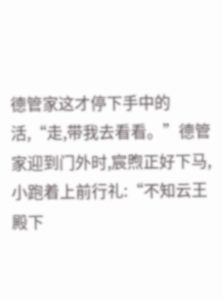德管家这才停下手中的活,“走,带我去看看。”德管家迎到门外时,宸煦正好下马,小跑着上前行礼:“不知云王殿下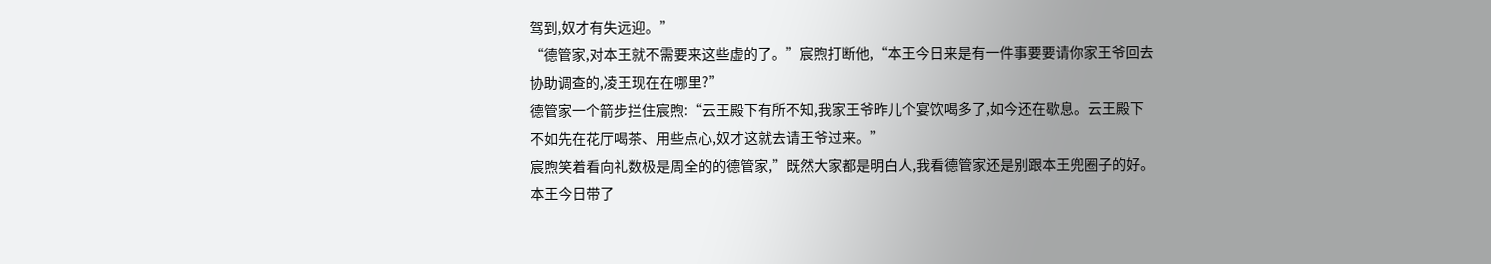驾到,奴才有失远迎。”
“德管家,对本王就不需要来这些虚的了。”宸煦打断他,“本王今日来是有一件事要要请你家王爷回去协助调查的,凌王现在在哪里?”
德管家一个箭步拦住宸煦:“云王殿下有所不知,我家王爷昨儿个宴饮喝多了,如今还在歇息。云王殿下不如先在花厅喝茶、用些点心,奴才这就去请王爷过来。”
宸煦笑着看向礼数极是周全的的德管家,”既然大家都是明白人,我看德管家还是别跟本王兜圈子的好。本王今日带了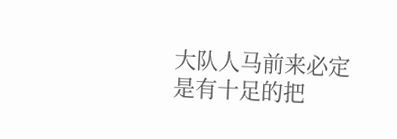大队人马前来必定是有十足的把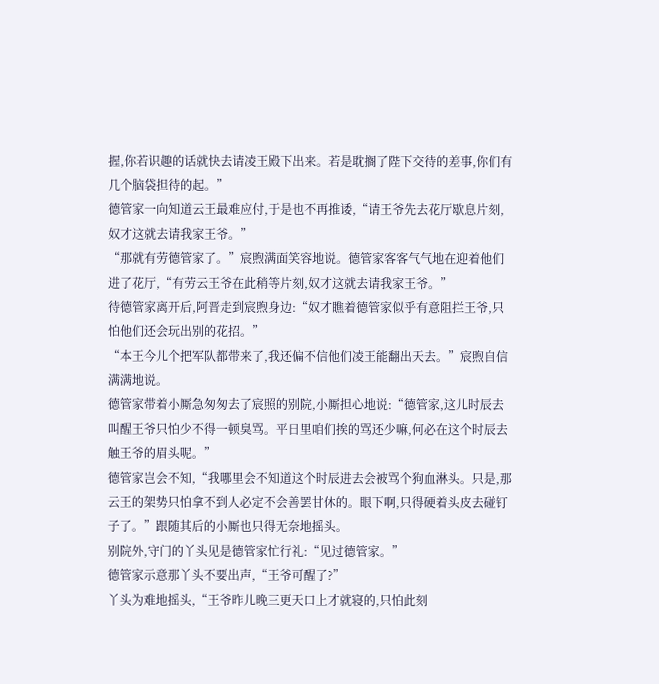握,你若识趣的话就快去请凌王殿下出来。若是耽搁了陛下交待的差事,你们有几个脑袋担待的起。”
德管家一向知道云王最难应付,于是也不再推诿,“请王爷先去花厅歇息片刻,奴才这就去请我家王爷。”
“那就有劳德管家了。”宸煦满面笑容地说。德管家客客气气地在迎着他们进了花厅,“有劳云王爷在此稍等片刻,奴才这就去请我家王爷。”
待德管家离开后,阿晋走到宸煦身边:“奴才瞧着德管家似乎有意阻拦王爷,只怕他们还会玩出别的花招。”
“本王今儿个把军队都带来了,我还偏不信他们凌王能翻出天去。”宸煦自信满满地说。
德管家带着小厮急匆匆去了宸照的别院,小厮担心地说:“德管家,这儿时辰去叫醒王爷只怕少不得一顿臭骂。平日里咱们挨的骂还少嘛,何必在这个时辰去触王爷的眉头呢。”
德管家岂会不知,“我哪里会不知道这个时辰进去会被骂个狗血淋头。只是,那云王的架势只怕拿不到人必定不会善罢甘休的。眼下啊,只得硬着头皮去碰钉子了。”跟随其后的小厮也只得无奈地摇头。
别院外,守门的丫头见是德管家忙行礼:“见过德管家。”
德管家示意那丫头不要出声,“王爷可醒了?”
丫头为难地摇头,“王爷昨儿晚三更天口上才就寝的,只怕此刻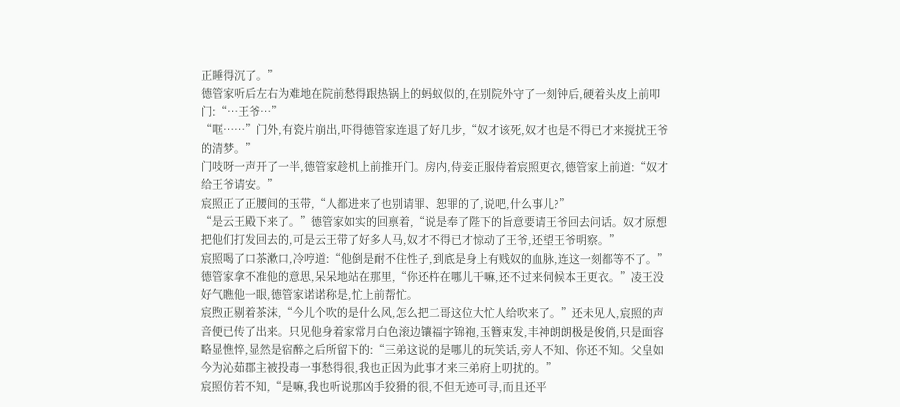正睡得沉了。”
德管家听后左右为难地在院前愁得跟热锅上的蚂蚁似的,在别院外守了一刻钟后,硬着头皮上前叩门:“…王爷…”
“哐……”门外,有瓷片崩出,吓得德管家连退了好几步,“奴才该死,奴才也是不得已才来搅扰王爷的清梦。”
门吱呀一声开了一半,德管家趁机上前推开门。房内,侍妾正服侍着宸照更衣,德管家上前道:“奴才给王爷请安。”
宸照正了正腰间的玉带,“人都进来了也别请罪、恕罪的了,说吧,什么事儿?”
“是云王殿下来了。”德管家如实的回禀着,“说是奉了陛下的旨意要请王爷回去问话。奴才原想把他们打发回去的,可是云王带了好多人马,奴才不得已才惊动了王爷,还望王爷明察。”
宸照喝了口茶漱口,冷哼道:“他倒是耐不住性子,到底是身上有贱奴的血脉,连这一刻都等不了。”
德管家拿不准他的意思,呆呆地站在那里,“你还杵在哪儿干嘛,还不过来伺候本王更衣。”凌王没好气瞧他一眼,德管家诺诺称是,忙上前帮忙。
宸煦正剔着茶沫,“今儿个吹的是什么风,怎么把二哥这位大忙人给吹来了。”还未见人,宸照的声音便已传了出来。只见他身着家常月白色滚边镶福字锦袍,玉簪束发,丰神朗朗极是俊俏,只是面容略显憔悴,显然是宿醉之后所留下的:“三弟这说的是哪儿的玩笑话,旁人不知、你还不知。父皇如今为沁茹郡主被投毒一事愁得很,我也正因为此事才来三弟府上叨扰的。”
宸照仿若不知,“是嘛,我也听说那凶手狡猾的很,不但无迹可寻,而且还平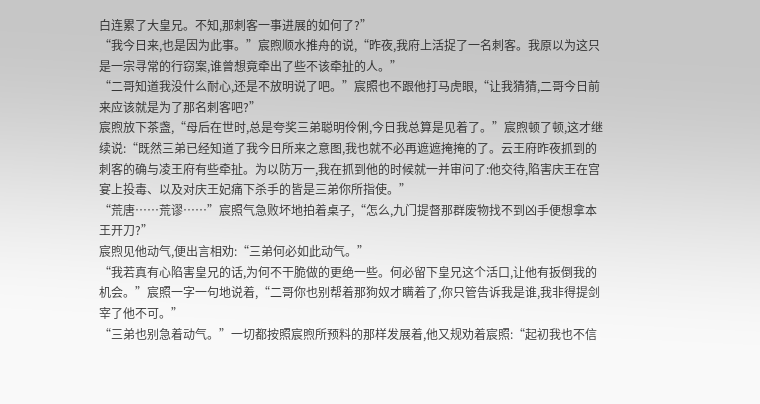白连累了大皇兄。不知,那刺客一事进展的如何了?”
“我今日来,也是因为此事。”宸煦顺水推舟的说,“昨夜,我府上活捉了一名刺客。我原以为这只是一宗寻常的行窃案,谁曾想竟牵出了些不该牵扯的人。”
“二哥知道我没什么耐心,还是不放明说了吧。”宸照也不跟他打马虎眼,“让我猜猜,二哥今日前来应该就是为了那名刺客吧?”
宸煦放下茶盏,“母后在世时,总是夸奖三弟聪明伶俐,今日我总算是见着了。”宸煦顿了顿,这才继续说:“既然三弟已经知道了我今日所来之意图,我也就不必再遮遮掩掩的了。云王府昨夜抓到的刺客的确与凌王府有些牵扯。为以防万一,我在抓到他的时候就一并审问了:他交待,陷害庆王在宫宴上投毒、以及对庆王妃痛下杀手的皆是三弟你所指使。”
“荒唐……荒谬……”宸照气急败坏地拍着桌子,“怎么,九门提督那群废物找不到凶手便想拿本王开刀?”
宸煦见他动气,便出言相劝:“三弟何必如此动气。”
“我若真有心陷害皇兄的话,为何不干脆做的更绝一些。何必留下皇兄这个活口,让他有扳倒我的机会。”宸照一字一句地说着,“二哥你也别帮着那狗奴才瞒着了,你只管告诉我是谁,我非得提剑宰了他不可。”
“三弟也别急着动气。”一切都按照宸煦所预料的那样发展着,他又规劝着宸照:“起初我也不信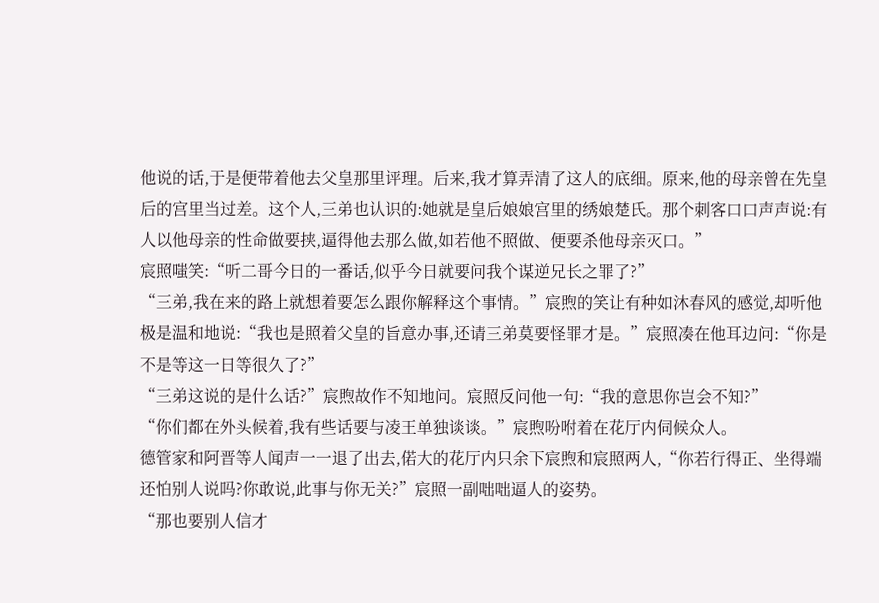他说的话,于是便带着他去父皇那里评理。后来,我才算弄清了这人的底细。原来,他的母亲曾在先皇后的宫里当过差。这个人,三弟也认识的:她就是皇后娘娘宫里的绣娘楚氏。那个刺客口口声声说:有人以他母亲的性命做要挟,逼得他去那么做,如若他不照做、便要杀他母亲灭口。”
宸照嗤笑:“听二哥今日的一番话,似乎今日就要问我个谋逆兄长之罪了?”
“三弟,我在来的路上就想着要怎么跟你解释这个事情。”宸煦的笑让有种如沐春风的感觉,却听他极是温和地说:“我也是照着父皇的旨意办事,还请三弟莫要怪罪才是。”宸照凑在他耳边问:“你是不是等这一日等很久了?”
“三弟这说的是什么话?”宸煦故作不知地问。宸照反问他一句:“我的意思你岂会不知?”
“你们都在外头候着,我有些话要与凌王单独谈谈。”宸煦吩咐着在花厅内伺候众人。
德管家和阿晋等人闻声一一退了出去,偌大的花厅内只余下宸煦和宸照两人,“你若行得正、坐得端还怕别人说吗?你敢说,此事与你无关?”宸照一副咄咄逼人的姿势。
“那也要别人信才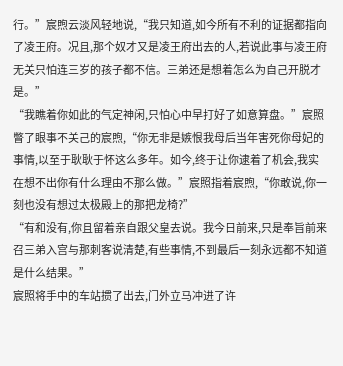行。”宸煦云淡风轻地说,“我只知道,如今所有不利的证据都指向了凌王府。况且,那个奴才又是凌王府出去的人,若说此事与凌王府无关只怕连三岁的孩子都不信。三弟还是想着怎么为自己开脱才是。”
“我瞧着你如此的气定神闲,只怕心中早打好了如意算盘。”宸照瞥了眼事不关己的宸煦,“你无非是嫉恨我母后当年害死你母妃的事情,以至于耿耿于怀这么多年。如今,终于让你逮着了机会,我实在想不出你有什么理由不那么做。”宸照指着宸煦,“你敢说,你一刻也没有想过太极殿上的那把龙椅?”
“有和没有,你且留着亲自跟父皇去说。我今日前来,只是奉旨前来召三弟入宫与那刺客说清楚,有些事情,不到最后一刻永远都不知道是什么结果。”
宸照将手中的车站掼了出去,门外立马冲进了许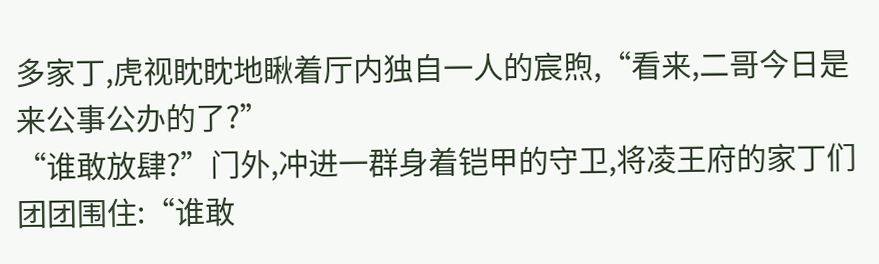多家丁,虎视眈眈地瞅着厅内独自一人的宸煦,“看来,二哥今日是来公事公办的了?”
“谁敢放肆?”门外,冲进一群身着铠甲的守卫,将凌王府的家丁们团团围住:“谁敢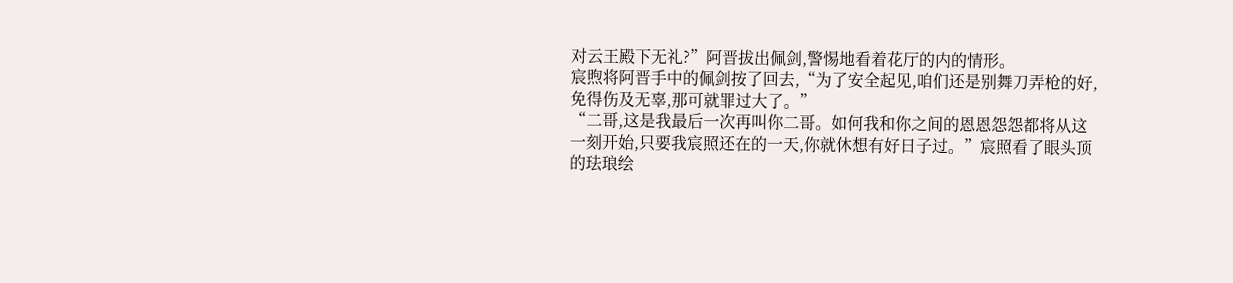对云王殿下无礼?”阿晋拔出佩剑,警惕地看着花厅的内的情形。
宸煦将阿晋手中的佩剑按了回去,“为了安全起见,咱们还是别舞刀弄枪的好,免得伤及无辜,那可就罪过大了。”
“二哥,这是我最后一次再叫你二哥。如何我和你之间的恩恩怨怨都将从这一刻开始,只要我宸照还在的一天,你就休想有好日子过。”宸照看了眼头顶的珐琅绘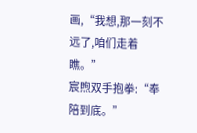画,“我想,那一刻不远了,咱们走着瞧。”
宸煦双手抱拳:“奉陪到底。”